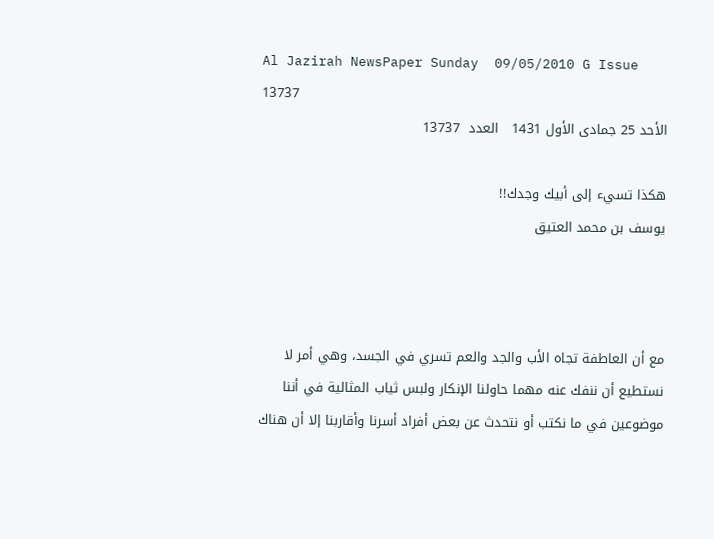Al Jazirah NewsPaper Sunday  09/05/2010 G Issue 13737
الأحد 25 جمادى الأول 1431   العدد  13737

هكذا تسيء إلى أبيك وجدك!!
يوسف بن محمد العتيق



مع أن العاطفة تجاه الأب والجد والعم تسري في الجسد، وهي أمر لا نستطيع أن ننفك عنه مهما حاولنا الإنكار ولبس ثياب المثالية في أننا موضوعين في ما نكتب أو نتحدث عن بعض أفراد أسرنا وأقاربنا إلا أن هناك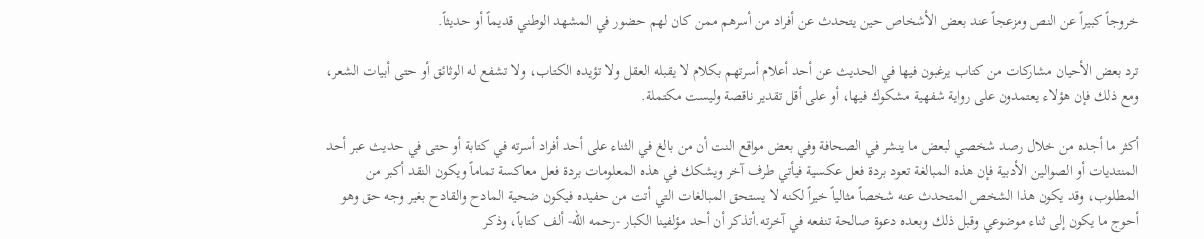خروجاً كبيراً عن النص ومزعجاً عند بعض الأشخاص حين يتحدث عن أفراد من أسرهم ممن كان لهم حضور في المشهد الوطني قديماً أو حديثاً.

ترد بعض الأحيان مشاركات من كتاب يرغبون فيها في الحديث عن أحد أعلام أسرتهم بكلام لا يقبله العقل ولا تؤيده الكتاب، ولا تشفع له الوثائق أو حتى أبيات الشعر، ومع ذلك فإن هؤلاء يعتمدون على رواية شفهية مشكوك فيها، أو على أقل تقدير ناقصة وليست مكتملة.

أكثر ما أجده من خلال رصد شخصي لبعض ما ينشر في الصحافة وفي بعض مواقع النت أن من بالغ في الثناء على أحد أفراد أسرته في كتابة أو حتى في حديث عبر أحد المنتديات أو الصوالين الأدبية فإن هذه المبالغة تعود بردة فعل عكسية فيأتي طرف آخر ويشكك في هذه المعلومات بردة فعل معاكسة تماماً ويكون النقد أكبر من المطلوب، وقد يكون هذا الشخص المتحدث عنه شخصاً مثالياً خيراً لكنه لا يستحق المبالغات التي أتت من حفيده فيكون ضحية المادح والقادح بغير وجه حق وهو أحوج ما يكون إلى ثناء موضوعي وقبل ذلك وبعده دعوة صالحة تنفعه في آخرته.أتذكر أن أحد مؤلفينا الكبار -رحمه الله- ألف كتاباً، وذكر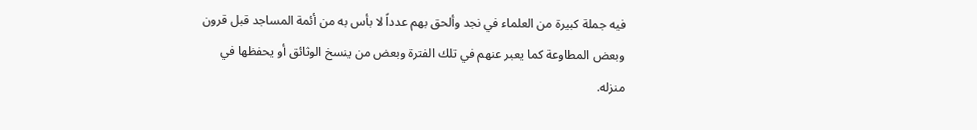فيه جملة كبيرة من العلماء في نجد وألحق بهم عدداً لا بأس به من أئمة المساجد قبل قرون وبعض المطاوعة كما يعبر عنهم في تلك الفترة وبعض من ينسخ الوثائق أو يحفظها في منزله.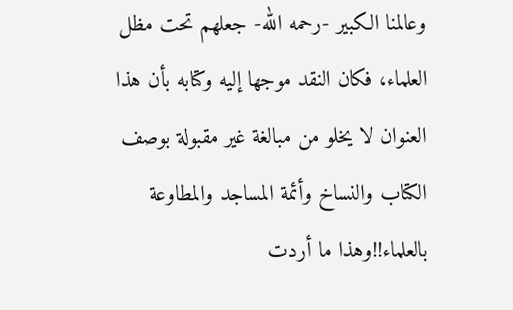وعالمنا الكبير -رحمه الله- جعلهم تحت مظل العلماء، فكان النقد موجها إليه وكتابه بأن هذا العنوان لا يخلو من مبالغة غير مقبولة بوصف الكتاب والنساخ وأئمة المساجد والمطاوعة بالعلماء!!وهذا ما أردت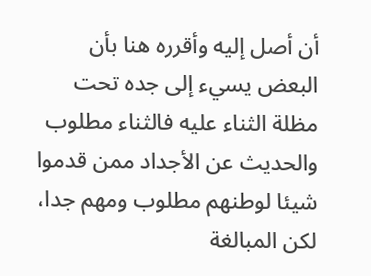أن أصل إليه وأقرره هنا بأن البعض يسيء إلى جده تحت مظلة الثناء عليه فالثناء مطلوب والحديث عن الأجداد ممن قدموا شيئا لوطنهم مطلوب ومهم جدا، لكن المبالغة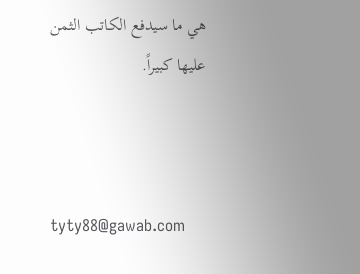هي ما سيدفع الكاتب الثمن عليها كبيراً.



tyty88@gawab.com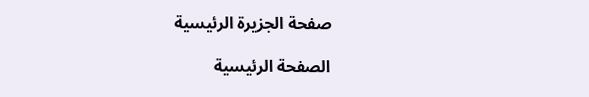صفحة الجزيرة الرئيسية

الصفحة الرئيسية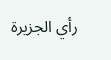رأي الجزيرة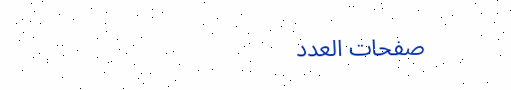صفحات العدد